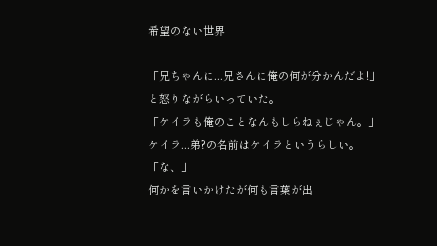希望のない世界

「兄ちゃんに...兄さんに俺の何が分かんだよ!」
と怒りながらいっていた。
「ケイラも俺のことなんもしらねぇじゃん。」
ケイラ...弟?の名前はケイラというらしい。
「な、」
何かを言いかけたが何も言葉が出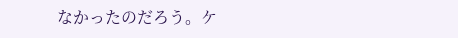なかったのだろう。ケ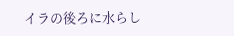イラの後ろに水らし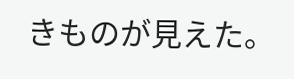きものが見えた。